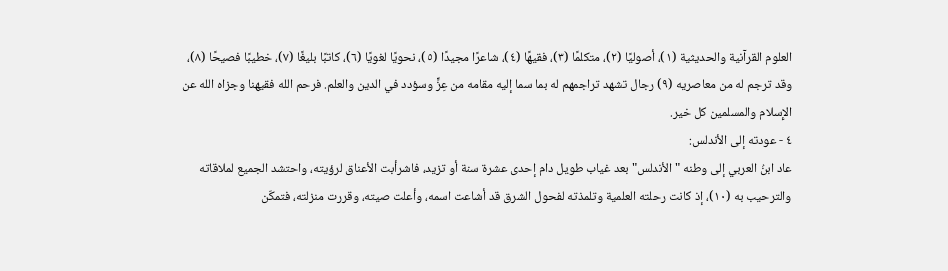العلوم القرآنية والحديثية (١)، أصوليًا (٢)، متكلمًا (٣)، فقيهًا (٤)، شاعرًا مجيدًا (٥)، نحويًا لغويًا (٦)، كاتبًا بليغًا (٧)، خطيبًا فصيحًا (٨)، وقد ترجم له من معاصريه (٩) رجال تشهد تراجمهم له بما سما إليه مقامه من عِزٍّ وسؤدد في الدين والعلم. فرحم الله فقيهنا وجزاه الله عن الإِسلام والمسلمين كل خير.
٤ - عودته إلى الأندلس:
عاد ابنُ العربي إلى وطنه "الأندلس" بعد غياب طويل دام إحدى عشرة سنة أو تزيد، فاشرأبت الأعناق لرؤيته، واحتشد الجميع لملاقاته والترحيب به (١٠)، إذ كانت رحلته العلمية وتلمذته لفحول الشرق قد أشاعت اسمه، وأعلت صيته، وقررت منزلته، فتمكّن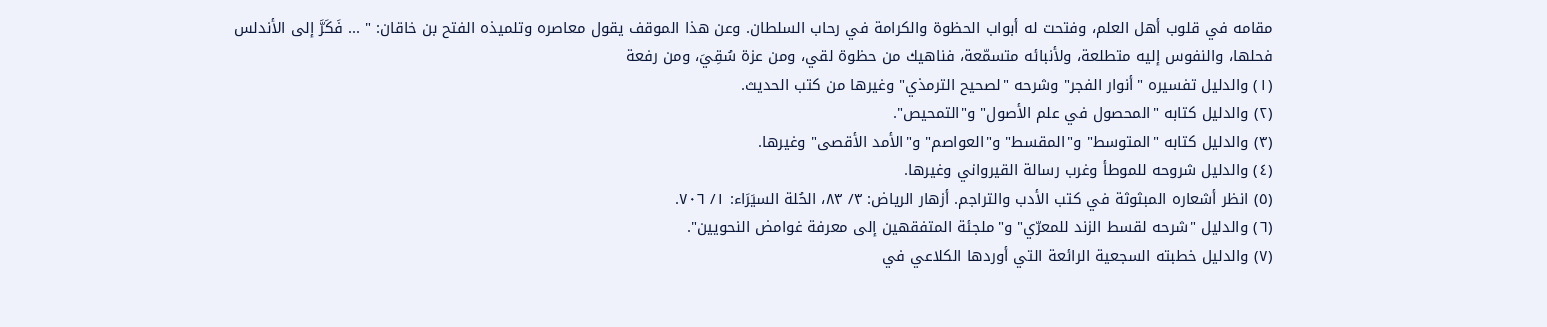مقامه في قلوب أهل العلم، وفتحت له أبواب الحظوة والكرامة في رحاب السلطان. وعن هذا الموقف يقول معاصره وتلميذه الفتح بن خاقان: " ... فَكَرَّ إلى الأندلس فحلها، والنفوس إليه متطلعة، ولأنبائه متسمّعة، فناهيك من حظوة لقي، ومن عزة سُقِيَ، ومن رفعة
(١) والدليل تفسيره "أنوار الفجر" وشرحه "لصحيح الترمذي" وغيرها من كتب الحديث.
(٢) والدليل كتابه "المحصول في علم الأصول" و"التمحيص".
(٣) والدليل كتابه "المتوسط" و"المقسط" و"العواصم" و"الأمد الأقصى" وغيرها.
(٤) والدليل شروحه للموطأ وغرب رسالة القيرواني وغيرها.
(٥) انظر أشعاره المبثوثة في كتب الأدب والتراجم. أزهار الرياض: ٣/ ٨٣، الحُلة السيَرَاء: ١/ ٧٠٦.
(٦) والدليل "شرحه لقسط الزند للمعرّي" و"ملجئة المتفقهين إلى معرفة غوامض النحويين".
(٧) والدليل خطبته السجعية الرائعة التي أوردها الكلاعي في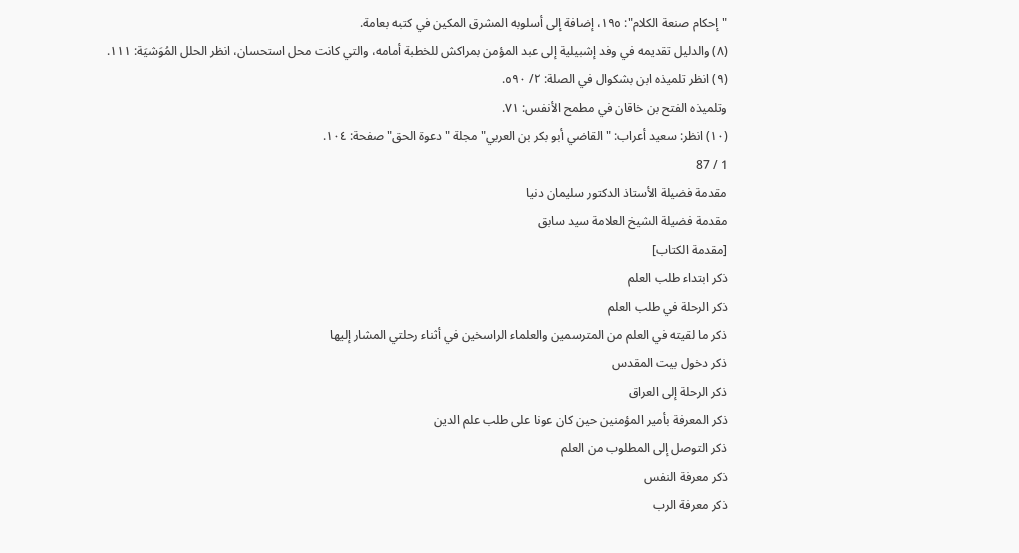"إحكام صنعة الكلام": ١٩٥، إضافة إلى أسلوبه المشرق المكين في كتبه بعامة.
(٨) والدليل تقديمه في وفد إشبيلية إلى عبد المؤمن بمراكش للخطبة أمامه، والتي كانت محل استحسان، انظر الحلل المُوَشيَة: ١١١.
(٩) انظر تلميذه ابن بشكوال في الصلة: ٢/ ٥٩٠.
وتلميذه الفتح بن خاقان في مطمح الأنفس: ٧١.
(١٠) انظر: سعيد أعراب: "القاضي أبو بكر بن العربي" مجلة "دعوة الحق" صفحة: ١٠٤.
1 / 87
مقدمة فضيلة الأستاذ الدكتور سليمان دنيا
مقدمة فضيلة الشيخ العلامة سيد سابق
[مقدمة الكتاب]
ذكر ابتداء طلب العلم
ذكر الرحلة في طلب العلم
ذكر ما لقيته في العلم من المترسمين والعلماء الراسخين في أثناء رحلتي المشار إليها
ذكر دخول بيت المقدس
ذكر الرحلة إلى العراق
ذكر المعرفة بأمير المؤمنين حين كان عونا على طلب علم الدين
ذكر التوصل إلى المطلوب من العلم
ذكر معرفة النفس
ذكر معرفة الرب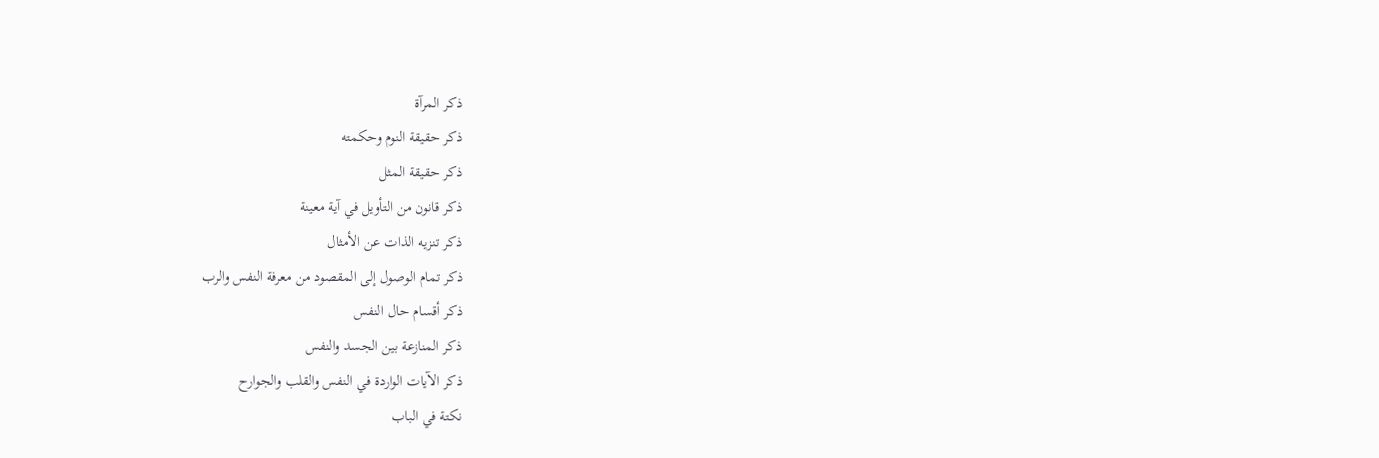ذكر المرآة
ذكر حقيقة النوم وحكمته
ذكر حقيقة المثل
ذكر قانون من التأويل في آية معينة
ذكر تنزيه الذات عن الأمثال
ذكر تمام الوصول إلى المقصود من معرفة النفس والرب
ذكر أقسام حال النفس
ذكر المنازعة بين الجسد والنفس
ذكر الآيات الواردة في النفس والقلب والجوارح
نكتة في الباب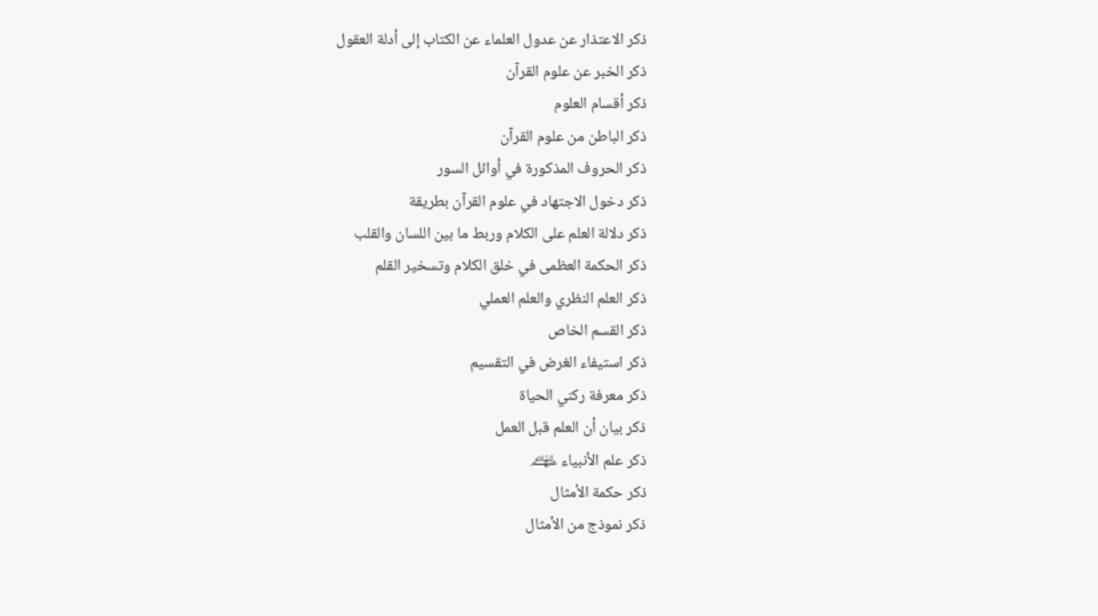ذكر الاعتذار عن عدول العلماء عن الكتاب إلى أدلة العقول
ذكر الخبر عن علوم القرآن
ذكر أقسام العلوم
ذكر الباطن من علوم القرآن
ذكر الحروف المذكورة في أوائل السور
ذكر دخول الاجتهاد في علوم القرآن بطريقة
ذكر دلالة العلم على الكلام وربط ما بين اللسان والقلب
ذكر الحكمة العظمى في خلق الكلام وتسخير القلم
ذكر العلم النظري والعلم العملي
ذكر القسم الخاص
ذكر استيفاء الغرض في التقسيم
ذكر معرفة ركني الحياة
ذكر بيان أن العلم قبل العمل
ذكر علم الأنبياء ﵈
ذكر حكمة الأمثال
ذكر نموذج من الأمثال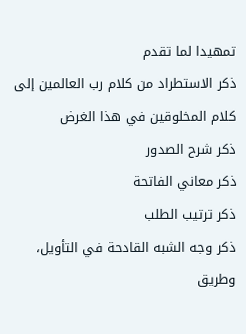تمهيدا لما تقدم
ذكر الاستطراد من كلام رب العالمين إلى كلام المخلوقين في هذا الغرض
ذكر شرح الصدور
ذكر معاني الفاتحة
ذكر ترتيب الطلب
ذكر وجه الشبه القادحة في التأويل، وطريق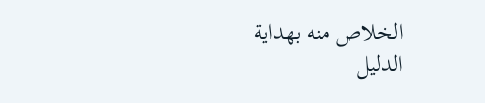الخلاص منه بهداية الدليل